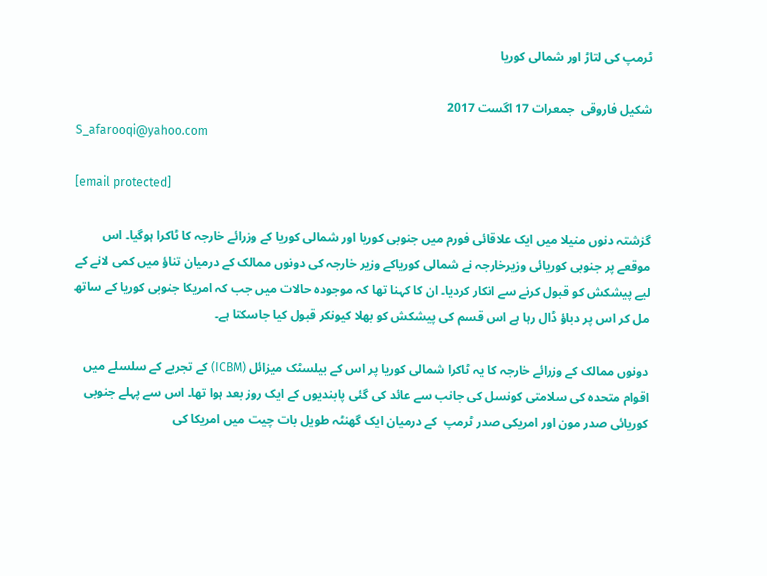ٹرمپ کی لتاڑ اور شمالی کوریا

شکیل فاروقی  جمعرات 17 اگست 2017
S_afarooqi@yahoo.com

[email protected]

گزشتہ دنوں منیلا میں ایک علاقائی فورم میں جنوبی کوریا اور شمالی کوریا کے وزرائے خارجہ کا ٹاکرا ہوگیا۔ اس موقعے پر جنوبی کوریائی وزیرخارجہ نے شمالی کوریاکے وزیر خارجہ کی دونوں ممالک کے درمیان تناؤ میں کمی لانے کے لیے پیشکش کو قبول کرنے سے انکار کردیا۔ ان کا کہنا تھا کہ موجودہ حالات میں جب کہ امریکا جنوبی کوریا کے ساتھ مل کر اس پر دباؤ ڈال رہا ہے اس قسم کی پیشکش کو بھلا کیونکر قبول کیا جاسکتا ہے۔

دونوں ممالک کے وزرائے خارجہ کا یہ ٹاکرا شمالی کوریا پر اس کے بیلسٹک میزائل (ICBM) کے تجربے کے سلسلے میں اقوام متحدہ کی سلامتی کونسل کی جانب سے عائد کی گئی پابندیوں کے ایک روز بعد ہوا تھا۔ اس سے پہلے جنوبی کوریائی صدر مون اور امریکی صدر ٹرمپ  کے درمیان ایک گھنٹہ طویل بات چیت میں امریکا کی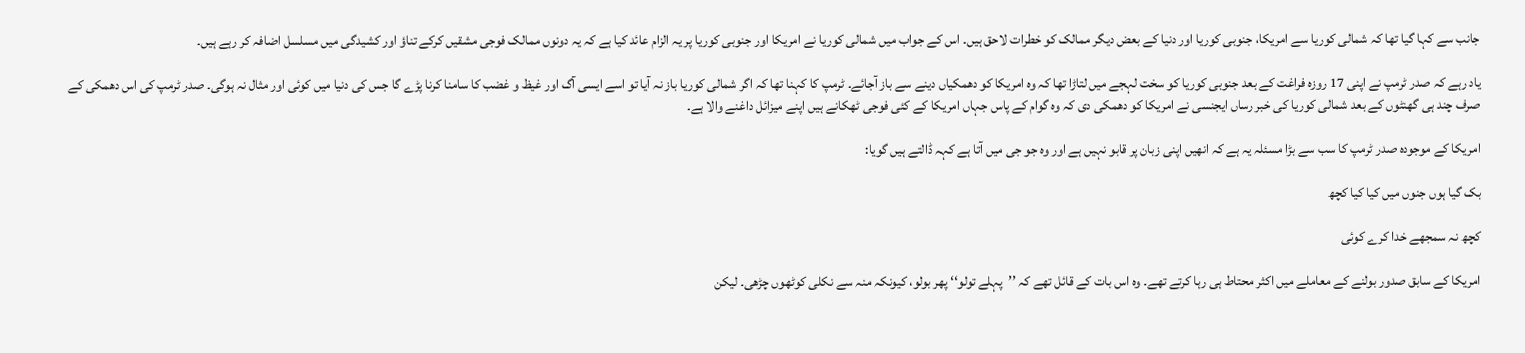جانب سے کہا گیا تھا کہ شمالی کوریا سے امریکا، جنوبی کوریا اور دنیا کے بعض دیگر ممالک کو خطرات لاحق ہیں۔ اس کے جواب میں شمالی کوریا نے امریکا اور جنوبی کوریا پر یہ الزام عائد کیا ہے کہ یہ دونوں ممالک فوجی مشقیں کرکے تناؤ اور کشیدگی میں مسلسل اضافہ کر رہے ہیں۔

یاد رہے کہ صدر ٹرمپ نے اپنی 17 روزہ فراغت کے بعد جنوبی کوریا کو سخت لہجے میں لتاڑا تھا کہ وہ امریکا کو دھمکیاں دینے سے باز آجائے۔ ٹرمپ کا کہنا تھا کہ اگر شمالی کوریا باز نہ آیا تو اسے ایسی آگ اور غیظ و غضب کا سامنا کرنا پڑے گا جس کی دنیا میں کوئی اور مثال نہ ہوگی۔ صدر ٹرمپ کی اس دھمکی کے صرف چند ہی گھنٹوں کے بعد شمالی کوریا کی خبر رساں ایجنسی نے امریکا کو دھمکی دی کہ وہ گوام کے پاس جہاں امریکا کے کئی فوجی ٹھکانے ہیں اپنے میزائل داغنے والا ہے۔

امریکا کے موجودہ صدر ٹرمپ کا سب سے بڑا مسئلہ یہ ہے کہ انھیں اپنی زبان پر قابو نہیں ہے اور وہ جو جی میں آتا ہے کہہ ڈالتے ہیں گویا:

بک گیا ہوں جنوں میں کیا کیا کچھ

کچھ نہ سمجھے خدا کرے کوئی

امریکا کے سابق صدور بولنے کے معاملے میں اکثر محتاط ہی رہا کرتے تھے۔ وہ اس بات کے قائل تھے کہ ’’پہلے تولو‘‘ پھر بولو، کیونکہ منہ سے نکلی کوٹھوں چڑھی۔ لیکن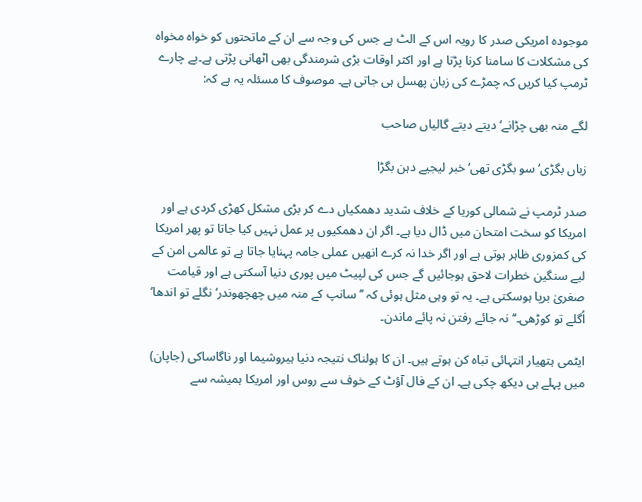موجودہ امریکی صدر کا رویہ اس کے الٹ ہے جس کی وجہ سے ان کے ماتحتوں کو خواہ مخواہ کی مشکلات کا سامنا کرنا پڑتا ہے اور اکثر اوقات بڑی شرمندگی بھی اٹھانی پڑتی ہے۔بے چارے ٹرمپ کیا کریں کہ چمڑے کی زبان پھسل ہی جاتی ہے۔ موصوف کا مسئلہ یہ ہے کہ:

لگے منہ بھی چڑانے‘ دیتے دیتے گالیاں صاحب

زباں بگڑی‘ سو بگڑی تھی‘ خبر لیجیے دہن بگڑا

صدر ٹرمپ نے شمالی کوریا کے خلاف شدید دھمکیاں دے کر بڑی مشکل کھڑی کردی ہے اور امریکا کو سخت امتحان میں ڈال دیا ہے۔ اگر ان دھمکیوں پر عمل نہیں کیا جاتا تو پھر امریکا کی کمزوری ظاہر ہوتی ہے اور اگر خدا نہ کرے انھیں عملی جامہ پہنایا جاتا ہے تو عالمی امن کے لیے سنگین خطرات لاحق ہوجائیں گے جس کی لپیٹ میں پوری دنیا آسکتی ہے اور قیامت صغریٰ برپا ہوسکتی ہے۔ یہ تو وہی مثل ہوئی کہ ’’سانپ کے منہ میں چھچھوندر‘ نگلے تو اندھا‘ اُگلے تو کوڑھی۔‘‘ نہ جائے رفتن نہ پائے ماندن۔

ایٹمی ہتھیار انتہائی تباہ کن ہوتے ہیں۔ ان کا ہولناک نتیجہ دنیا ہیروشیما اور ناگاساکی (جاپان) میں پہلے ہی دیکھ چکی ہے۔ ان کے فال آؤٹ کے خوف سے روس اور امریکا ہمیشہ سے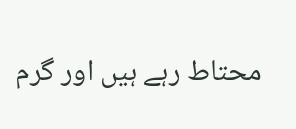محتاط رہے ہیں اور گرم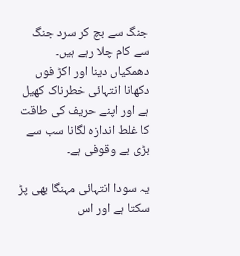جنگ سے بچ کر سرد جنگ سے کام چلا رہے ہیں۔ دھمکیاں دینا اور اکڑ فوں دکھانا انتہائی خطرناک کھیل ہے اور اپنے حریف کی طاقت کا غلط اندازہ لگانا سب سے بڑی بے وقوفی ہے۔

یہ سودا انتہائی مہنگا بھی پڑ سکتا ہے اور اس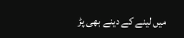میں لینے کے دینے بھی پڑ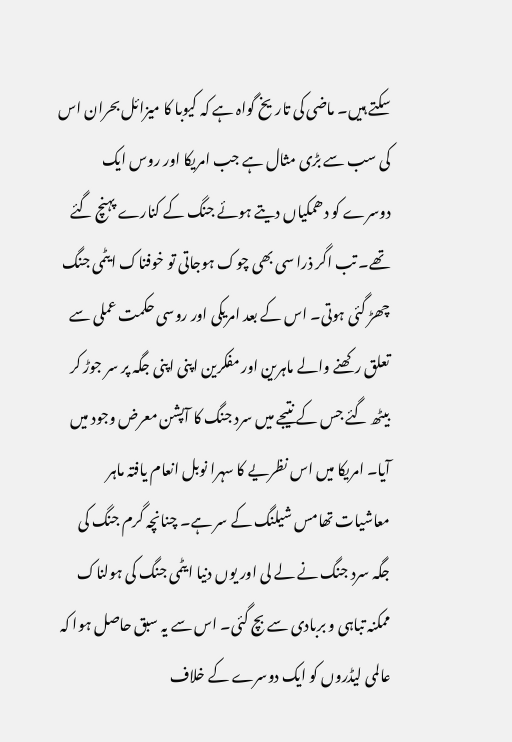سکتے ہیں۔ ماضی کی تاریخ گواہ ہے کہ کیوبا کا میزائل بحران اس کی سب سے بڑی مثال ہے جب امریکا اور روس ایک دوسرے کو دھمکیاں دیتے ہوئے جنگ کے کنارے پہنچ گئے تھے۔ تب اگر ذرا سی بھی چوک ہوجاتی تو خوفناک ایٹمی جنگ چھڑ گئی ہوتی۔ اس کے بعد امریکی اور روسی حکمت عملی سے تعلق رکھنے والے ماہرین اور مفکرین اپنی اپنی جگہ پر سر جوڑ کر بیٹھ گئے جس کے نتیجے میں سرد جنگ کا آپشن معرض وجود میں آیا۔ امریکا میں اس نظریے کا سہرا نوبل انعام یافتہ ماہر معاشیات تھامس شیلنگ کے سر ہے۔ چنانچہ گرم جنگ کی جگہ سرد جنگ نے لے لی اور یوں دنیا ایٹمی جنگ کی ہولناک ممکنہ تباہی و بربادی سے بچ گئی۔ اس سے یہ سبق حاصل ہوا کہ عالمی لیڈروں کو ایک دوسرے کے خلاف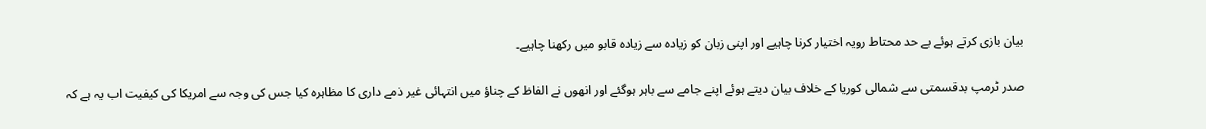بیان بازی کرتے ہوئے بے حد محتاط رویہ اختیار کرنا چاہیے اور اپنی زبان کو زیادہ سے زیادہ قابو میں رکھنا چاہیے۔

صدر ٹرمپ بدقسمتی سے شمالی کوریا کے خلاف بیان دیتے ہوئے اپنے جامے سے باہر ہوگئے اور انھوں نے الفاظ کے چناؤ میں انتہائی غیر ذمے داری کا مظاہرہ کیا جس کی وجہ سے امریکا کی کیفیت اب یہ ہے کہ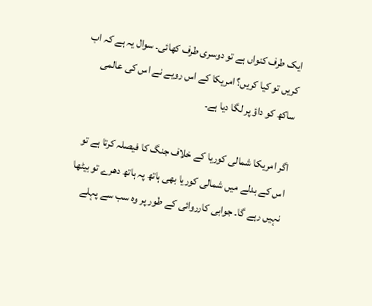ایک طرف کنواں ہے تو دوسری طرف کھائی۔ سوال یہ ہے کہ اب کریں تو کیا کریں؟ امریکا کے اس رویے نے اس کی عالمی ساکھ کو داؤ پر لگا دیا ہے۔

اگر امریکا شمالی کوریا کے خلاف جنگ کا فیصلہ کرتا ہے تو اس کے بدلے میں شمالی کوریا بھی ہاتھ پہ ہاتھ دھرے تو بیٹھا نہیں رہے گا۔ جوابی کارروائی کے طور پر وہ سب سے پہلے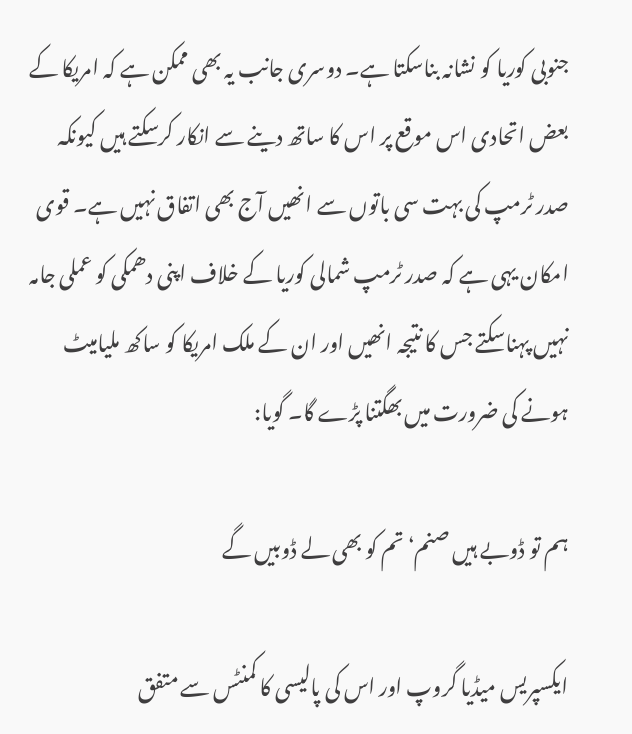جنوبی کوریا کو نشانہ بناسکتا ہے۔ دوسری جانب یہ بھی ممکن ہے کہ امریکا کے بعض اتحادی اس موقع پر اس کا ساتھ دینے سے انکار کرسکتے ہیں کیونکہ صدر ٹرمپ کی بہت سی باتوں سے انھیں آج بھی اتفاق نہیں ہے۔ قوی امکان یہی ہے کہ صدر ٹرمپ شمالی کوریا کے خلاف اپنی دھمکی کو عملی جامہ نہیں پہناسکتے جس کا نتیجہ انھیں اور ان کے ملک امریکا کو ساکھ ملیامیٹ ہونے کی ضرورت میں بھگتنا پڑے گا۔ گویا:

ہم تو ڈوبے ہیں صنم‘ تم کو بھی لے ڈوبیں گے

ایکسپریس میڈیا گروپ اور اس کی پالیسی کا کمنٹس سے متفق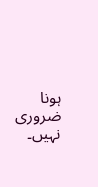ہونا ضروری نہیں۔